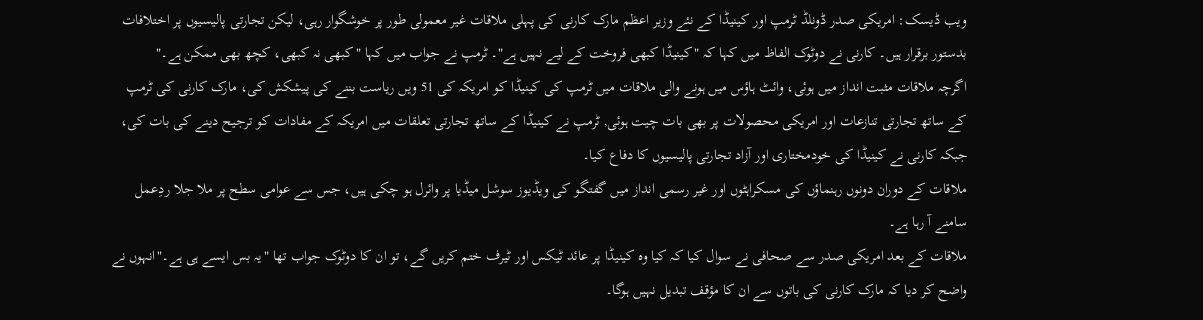ویب ڈیسک: امریکی صدر ڈونلڈ ٹرمپ اور کینیڈا کے نئے وزیر اعظم مارک کارنی کی پہلی ملاقات غیر معمولی طور پر خوشگوار رہی، لیکن تجارتی پالیسیوں پر اختلافات بدستور برقرار ہیں۔ کارنی نے دوٹوک الفاظ میں کہا کہ "کینیڈا کبھی فروخت کے لیے نہیں ہے"۔ ٹرمپ نے جواب میں کہا "کبھی نہ کبھی، کچھ بھی ممکن ہے۔"
اگرچہ ملاقات مثبت انداز میں ہوئی، وائٹ ہاؤس میں ہونے والی ملاقات میں ٹرمپ کی کینیڈا کو امریکہ کی 51 ویں ریاست بننے کی پیشکش کی، مارک کارنی کی ٹرمپ کے ساتھ تجارتی تنازعات اور امریکی محصولات پر بھی بات چیت ہوئی, ٹرمپ نے کینیڈا کے ساتھ تجارتی تعلقات میں امریکہ کے مفادات کو ترجیح دینے کی بات کی، جبکہ کارنی نے کینیڈا کی خودمختاری اور آزاد تجارتی پالیسیوں کا دفاع کیا۔
ملاقات کے دوران دونوں رہنماؤں کی مسکراہٹوں اور غیر رسمی انداز میں گفتگو کی ویڈیوز سوشل میڈیا پر وائرل ہو چکی ہیں، جس سے عوامی سطح پر ملا جلا ردِعمل سامنے آ رہا ہے۔
ملاقات کے بعد امریکی صدر سے صحافی نے سوال کیا کہ کیا وہ کینیڈا پر عائد ٹیکس اور ٹیرف ختم کریں گے، تو ان کا دوٹوک جواب تھا "یہ بس ایسے ہی ہے۔"انہوں نے واضح کر دیا کہ مارک کارنی کی باتوں سے ان کا مؤقف تبدیل نہیں ہوگا۔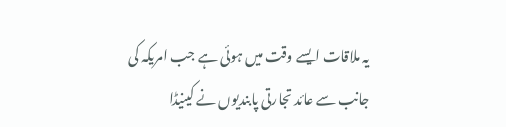یہ ملاقات ایسے وقت میں ہوئی ہے جب امریکہ کی جانب سے عائد تجارتی پابندیوں نے کینیڈا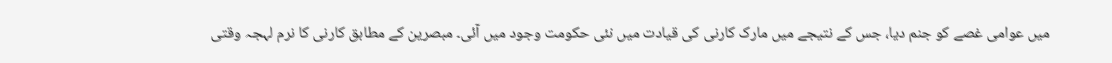میں عوامی غصے کو جنم دیا، جس کے نتیجے میں مارک کارنی کی قیادت میں نئی حکومت وجود میں آئی۔ مبصرین کے مطابق کارنی کا نرم لہجہ وقتی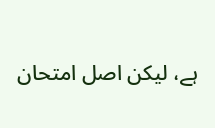ہے، لیکن اصل امتحان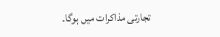تجارتی مذاکرات میں ہوگا۔